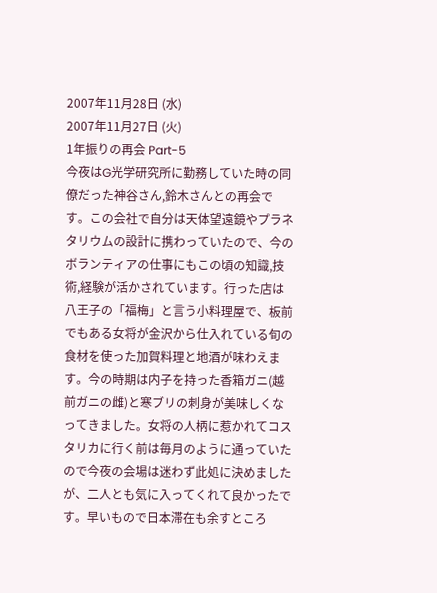2007年11月28日 (水)
2007年11月27日 (火)
1年振りの再会 Part-5
今夜はG光学研究所に勤務していた時の同僚だった神谷さん,鈴木さんとの再会です。この会社で自分は天体望遠鏡やプラネタリウムの設計に携わっていたので、今のボランティアの仕事にもこの頃の知識,技術,経験が活かされています。行った店は八王子の「福梅」と言う小料理屋で、板前でもある女将が金沢から仕入れている旬の食材を使った加賀料理と地酒が味わえます。今の時期は内子を持った香箱ガニ(越前ガニの雌)と寒ブリの刺身が美味しくなってきました。女将の人柄に惹かれてコスタリカに行く前は毎月のように通っていたので今夜の会場は迷わず此処に決めましたが、二人とも気に入ってくれて良かったです。早いもので日本滞在も余すところ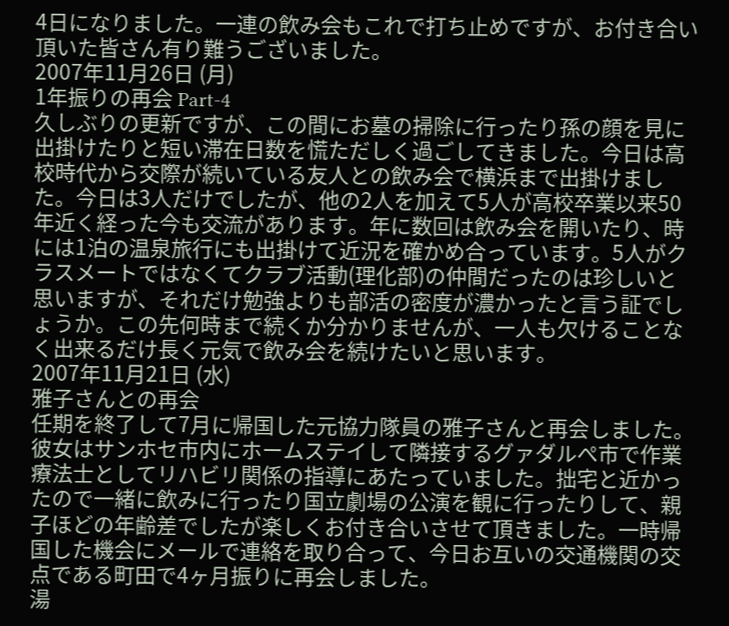4日になりました。一連の飲み会もこれで打ち止めですが、お付き合い頂いた皆さん有り難うございました。
2007年11月26日 (月)
1年振りの再会 Part-4
久しぶりの更新ですが、この間にお墓の掃除に行ったり孫の顔を見に出掛けたりと短い滞在日数を慌ただしく過ごしてきました。今日は高校時代から交際が続いている友人との飲み会で横浜まで出掛けました。今日は3人だけでしたが、他の2人を加えて5人が高校卒業以来50年近く経った今も交流があります。年に数回は飲み会を開いたり、時には1泊の温泉旅行にも出掛けて近況を確かめ合っています。5人がクラスメートではなくてクラブ活動(理化部)の仲間だったのは珍しいと思いますが、それだけ勉強よりも部活の密度が濃かったと言う証でしょうか。この先何時まで続くか分かりませんが、一人も欠けることなく出来るだけ長く元気で飲み会を続けたいと思います。
2007年11月21日 (水)
雅子さんとの再会
任期を終了して7月に帰国した元協力隊員の雅子さんと再会しました。彼女はサンホセ市内にホームステイして隣接するグァダルぺ市で作業療法士としてリハビリ関係の指導にあたっていました。拙宅と近かったので一緒に飲みに行ったり国立劇場の公演を観に行ったりして、親子ほどの年齢差でしたが楽しくお付き合いさせて頂きました。一時帰国した機会にメールで連絡を取り合って、今日お互いの交通機関の交点である町田で4ヶ月振りに再会しました。
湯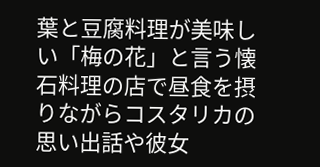葉と豆腐料理が美味しい「梅の花」と言う懐石料理の店で昼食を摂りながらコスタリカの思い出話や彼女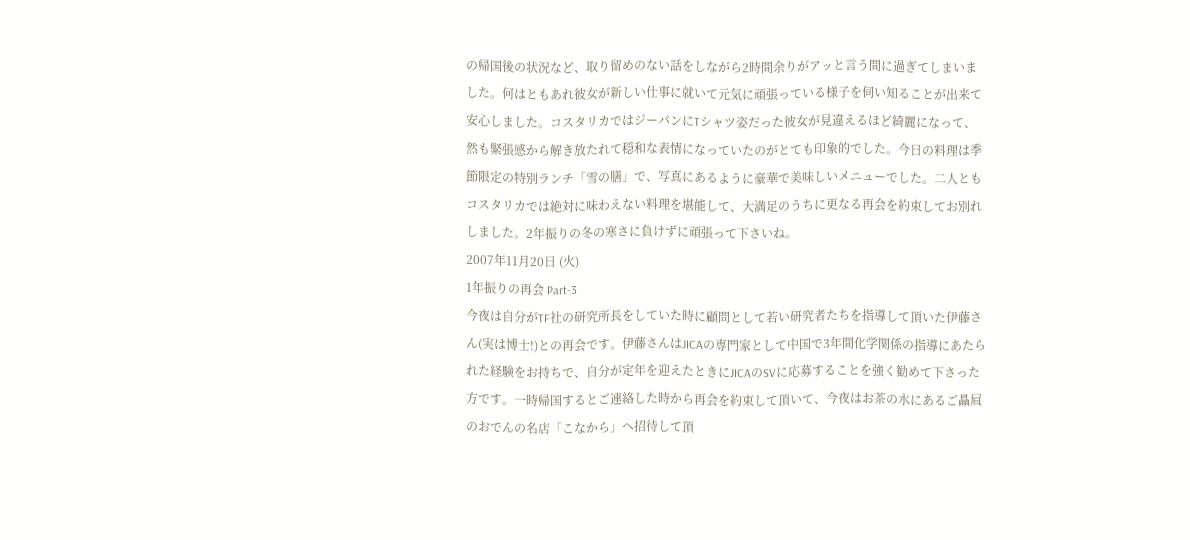の帰国後の状況など、取り留めのない話をしながら2時間余りがアッと言う間に過ぎてしまいました。何はともあれ彼女が新しい仕事に就いて元気に頑張っている様子を伺い知ることが出来て安心しました。コスタリカではジーパンにTシャツ姿だった彼女が見違えるほど綺麗になって、然も緊張感から解き放たれて穏和な表情になっていたのがとても印象的でした。今日の料理は季節限定の特別ランチ「雪の膳」で、写真にあるように豪華で美味しいメニューでした。二人ともコスタリカでは絶対に味わえない料理を堪能して、大満足のうちに更なる再会を約束してお別れしました。2年振りの冬の寒さに負けずに頑張って下さいね。
2007年11月20日 (火)
1年振りの再会 Part-3
今夜は自分がTF社の研究所長をしていた時に顧問として若い研究者たちを指導して頂いた伊藤さん(実は博士!)との再会です。伊藤さんはJICAの専門家として中国で3年間化学関係の指導にあたられた経験をお持ちで、自分が定年を迎えたときにJICAのSVに応募することを強く勧めて下さった方です。一時帰国するとご連絡した時から再会を約束して頂いて、今夜はお茶の水にあるご贔屓のおでんの名店「こなから」へ招待して頂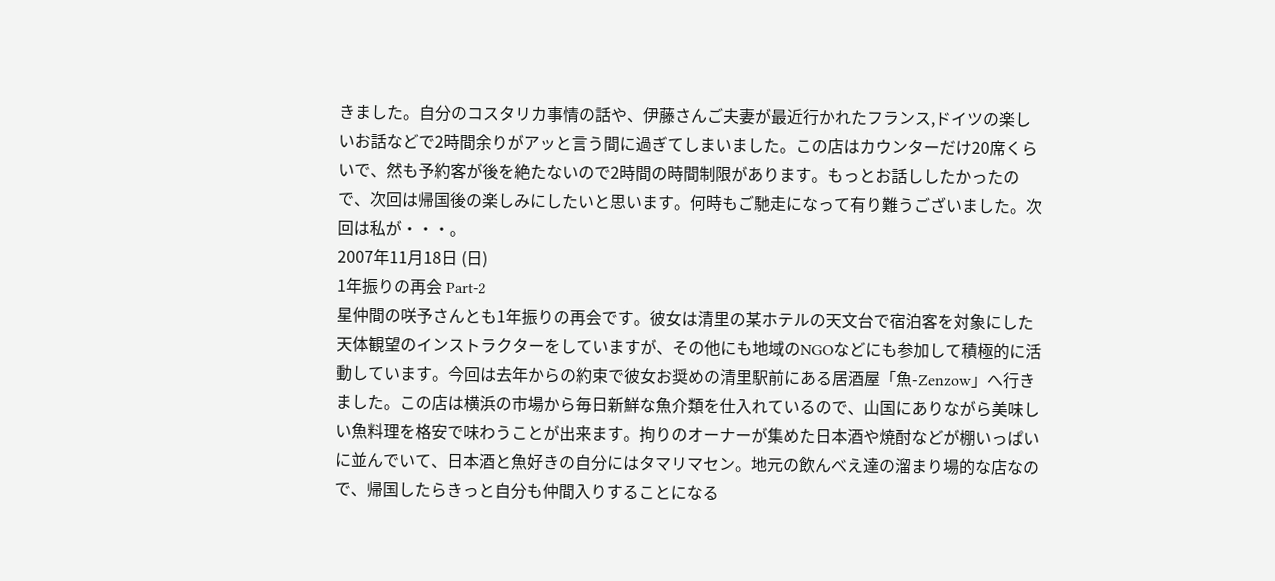きました。自分のコスタリカ事情の話や、伊藤さんご夫妻が最近行かれたフランス,ドイツの楽しいお話などで2時間余りがアッと言う間に過ぎてしまいました。この店はカウンターだけ20席くらいで、然も予約客が後を絶たないので2時間の時間制限があります。もっとお話ししたかったので、次回は帰国後の楽しみにしたいと思います。何時もご馳走になって有り難うございました。次回は私が・・・。
2007年11月18日 (日)
1年振りの再会 Part-2
星仲間の咲予さんとも1年振りの再会です。彼女は清里の某ホテルの天文台で宿泊客を対象にした天体観望のインストラクターをしていますが、その他にも地域のNGOなどにも参加して積極的に活動しています。今回は去年からの約束で彼女お奨めの清里駅前にある居酒屋「魚-Zenzow」へ行きました。この店は横浜の市場から毎日新鮮な魚介類を仕入れているので、山国にありながら美味しい魚料理を格安で味わうことが出来ます。拘りのオーナーが集めた日本酒や焼酎などが棚いっぱいに並んでいて、日本酒と魚好きの自分にはタマリマセン。地元の飲んべえ達の溜まり場的な店なので、帰国したらきっと自分も仲間入りすることになる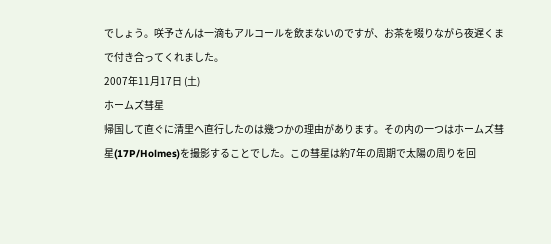でしょう。咲予さんは一滴もアルコールを飲まないのですが、お茶を啜りながら夜遅くまで付き合ってくれました。
2007年11月17日 (土)
ホームズ彗星
帰国して直ぐに清里へ直行したのは幾つかの理由があります。その内の一つはホームズ彗星(17P/Holmes)を撮影することでした。この彗星は約7年の周期で太陽の周りを回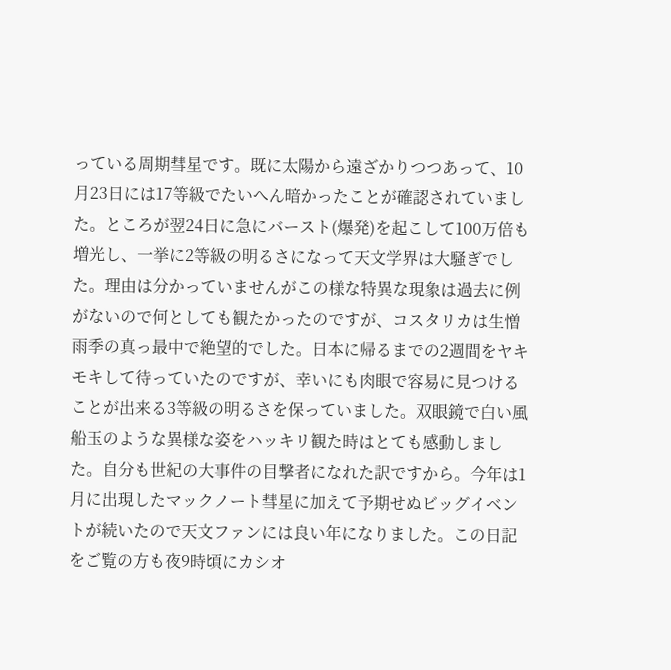っている周期彗星です。既に太陽から遠ざかりつつあって、10月23日には17等級でたいへん暗かったことが確認されていました。ところが翌24日に急にバースト(爆発)を起こして100万倍も増光し、一挙に2等級の明るさになって天文学界は大騒ぎでした。理由は分かっていませんがこの様な特異な現象は過去に例がないので何としても観たかったのですが、コスタリカは生憎雨季の真っ最中で絶望的でした。日本に帰るまでの2週間をヤキモキして待っていたのですが、幸いにも肉眼で容易に見つけることが出来る3等級の明るさを保っていました。双眼鏡で白い風船玉のような異様な姿をハッキリ観た時はとても感動しました。自分も世紀の大事件の目撃者になれた訳ですから。今年は1月に出現したマックノート彗星に加えて予期せぬビッグイベントが続いたので天文ファンには良い年になりました。この日記をご覧の方も夜9時頃にカシオ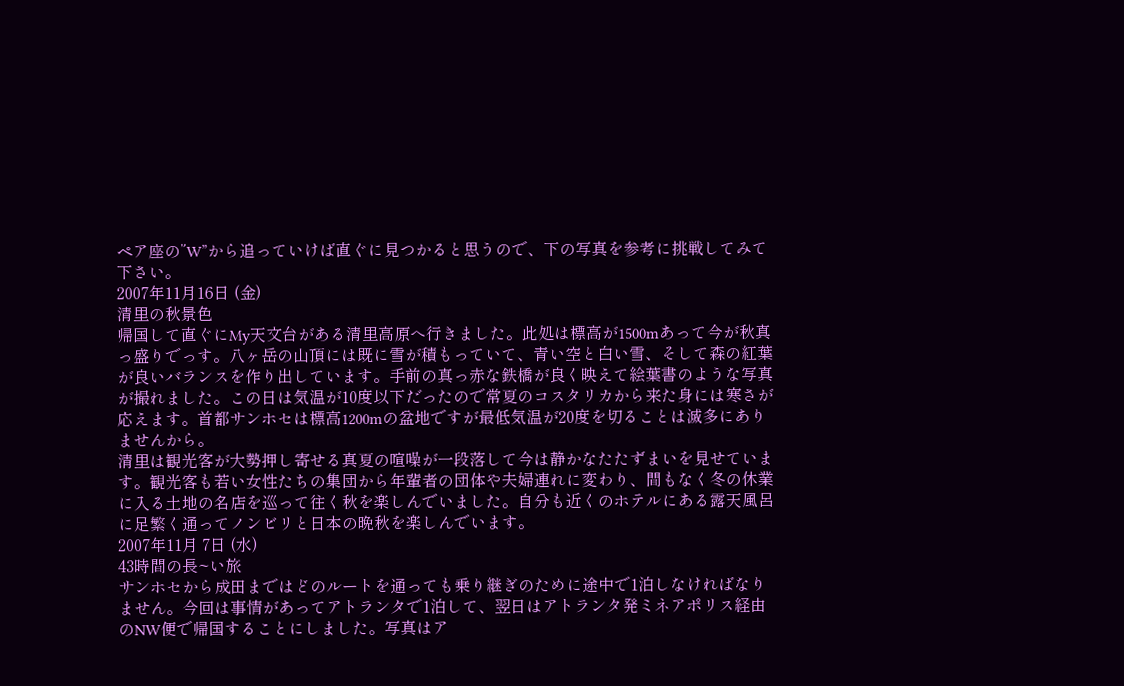ペア座の”W”から追っていけば直ぐに見つかると思うので、下の写真を参考に挑戦してみて下さい。
2007年11月16日 (金)
清里の秋景色
帰国して直ぐにMy天文台がある清里高原へ行きました。此処は標高が1500mあって今が秋真っ盛りでっす。八ヶ岳の山頂には既に雪が積もっていて、青い空と白い雪、そして森の紅葉が良いバランスを作り出しています。手前の真っ赤な鉄橋が良く映えて絵葉書のような写真が撮れました。この日は気温が10度以下だったので常夏のコスタリカから来た身には寒さが応えます。首都サンホセは標高1200mの盆地ですが最低気温が20度を切ることは滅多にありませんから。
清里は観光客が大勢押し寄せる真夏の喧噪が一段落して今は静かなたたずまいを見せています。観光客も若い女性たちの集団から年輩者の団体や夫婦連れに変わり、間もなく冬の休業に入る土地の名店を巡って往く秋を楽しんでいました。自分も近くのホテルにある露天風呂に足繁く通ってノンビリと日本の晩秋を楽しんでいます。
2007年11月 7日 (水)
43時間の長~い旅
サンホセから成田まではどのルートを通っても乗り継ぎのために途中で1泊しなければなりません。今回は事情があってアトランタで1泊して、翌日はアトランタ発ミネアポリス経由のNW便で帰国することにしました。写真はア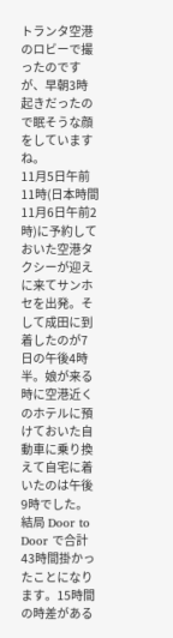トランタ空港のロビーで撮ったのですが、早朝3時起きだったので眠そうな顔をしていますね。
11月5日午前11時(日本時間11月6日午前2時)に予約しておいた空港タクシーが迎えに来てサンホセを出発。そして成田に到着したのが7日の午後4時半。娘が来る時に空港近くのホテルに預けておいた自動車に乗り換えて自宅に着いたのは午後9時でした。結局 Door to Door で合計43時間掛かったことになります。15時間の時差がある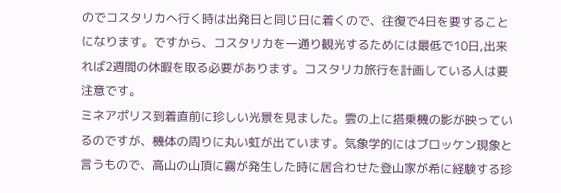のでコスタリカへ行く時は出発日と同じ日に着くので、往復で4日を要することになります。ですから、コスタリカを一通り観光するためには最低で10日,出来れば2週間の休暇を取る必要があります。コスタリカ旅行を計画している人は要注意です。
ミネアポリス到着直前に珍しい光景を見ました。雲の上に搭乗機の影が映っているのですが、機体の周りに丸い虹が出ています。気象学的にはブロッケン現象と言うもので、高山の山頂に霧が発生した時に居合わせた登山家が希に経験する珍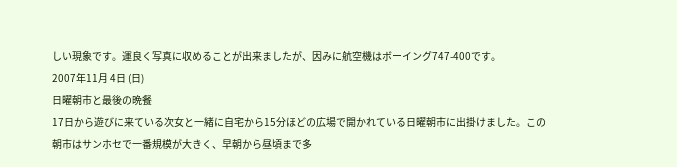しい現象です。運良く写真に収めることが出来ましたが、因みに航空機はボーイング747-400です。
2007年11月 4日 (日)
日曜朝市と最後の晩餐
17日から遊びに来ている次女と一緒に自宅から15分ほどの広場で開かれている日曜朝市に出掛けました。この朝市はサンホセで一番規模が大きく、早朝から昼頃まで多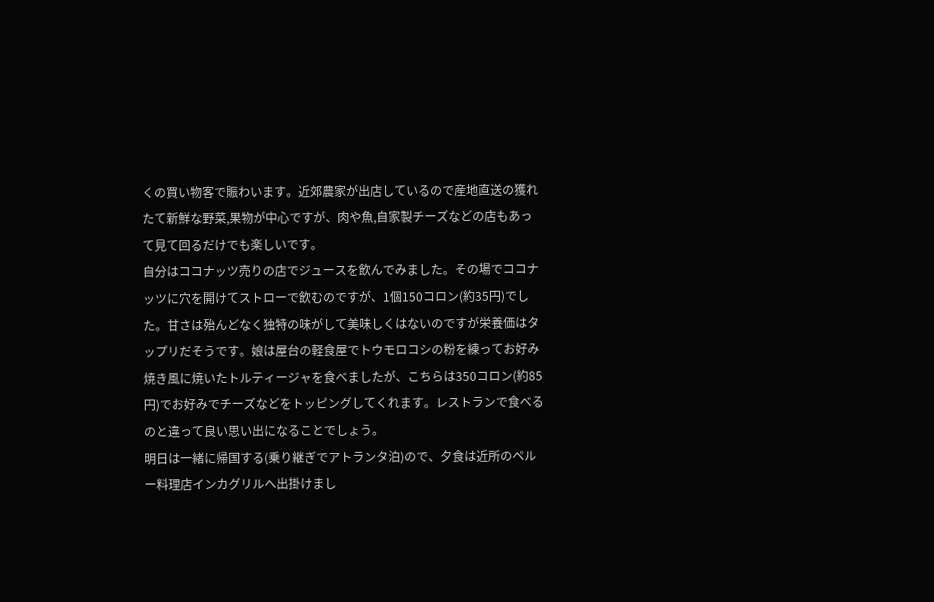くの買い物客で賑わいます。近郊農家が出店しているので産地直送の獲れたて新鮮な野菜,果物が中心ですが、肉や魚,自家製チーズなどの店もあって見て回るだけでも楽しいです。
自分はココナッツ売りの店でジュースを飲んでみました。その場でココナッツに穴を開けてストローで飲むのですが、1個150コロン(約35円)でした。甘さは殆んどなく独特の味がして美味しくはないのですが栄養価はタップリだそうです。娘は屋台の軽食屋でトウモロコシの粉を練ってお好み焼き風に焼いたトルティージャを食べましたが、こちらは350コロン(約85円)でお好みでチーズなどをトッピングしてくれます。レストランで食べるのと違って良い思い出になることでしょう。
明日は一緒に帰国する(乗り継ぎでアトランタ泊)ので、夕食は近所のペルー料理店インカグリルへ出掛けまし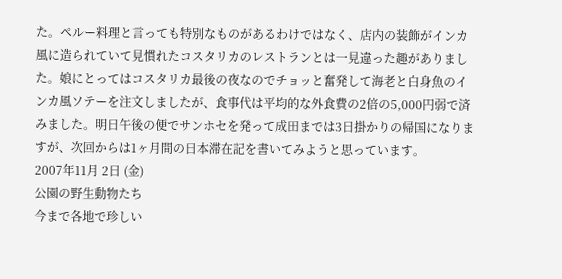た。ペルー料理と言っても特別なものがあるわけではなく、店内の装飾がインカ風に造られていて見慣れたコスタリカのレストランとは一見違った趣がありました。娘にとってはコスタリカ最後の夜なのでチョッと奮発して海老と白身魚のインカ風ソテーを注文しましたが、食事代は平均的な外食費の2倍の5,000円弱で済みました。明日午後の便でサンホセを発って成田までは3日掛かりの帰国になりますが、次回からは1ヶ月間の日本滞在記を書いてみようと思っています。
2007年11月 2日 (金)
公園の野生動物たち
今まで各地で珍しい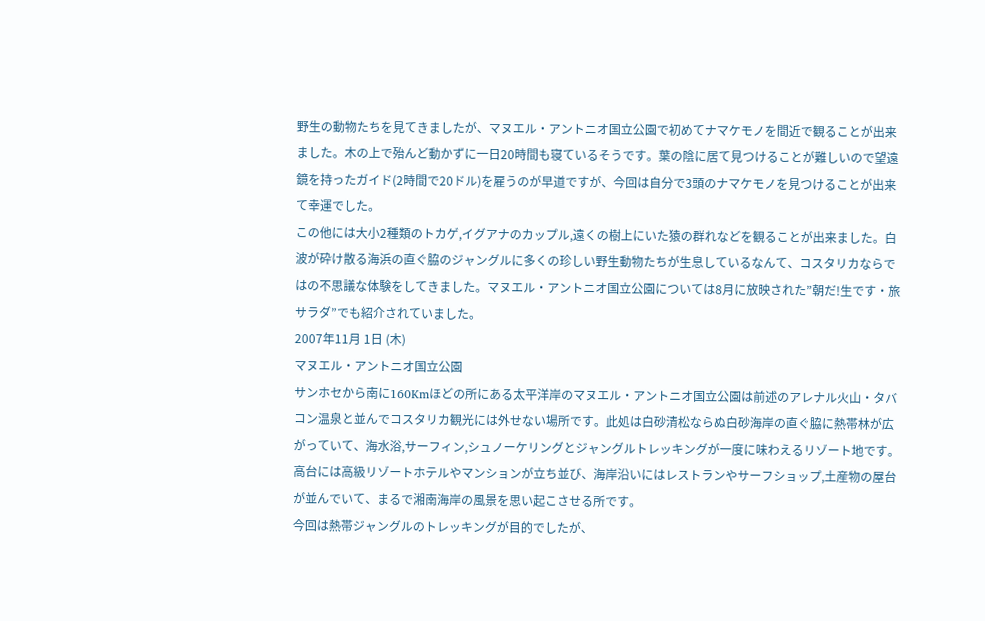野生の動物たちを見てきましたが、マヌエル・アントニオ国立公園で初めてナマケモノを間近で観ることが出来ました。木の上で殆んど動かずに一日20時間も寝ているそうです。葉の陰に居て見つけることが難しいので望遠鏡を持ったガイド(2時間で20ドル)を雇うのが早道ですが、今回は自分で3頭のナマケモノを見つけることが出来て幸運でした。
この他には大小2種類のトカゲ,イグアナのカップル,遠くの樹上にいた猿の群れなどを観ることが出来ました。白波が砕け散る海浜の直ぐ脇のジャングルに多くの珍しい野生動物たちが生息しているなんて、コスタリカならではの不思議な体験をしてきました。マヌエル・アントニオ国立公園については8月に放映された”朝だ!生です・旅サラダ”でも紹介されていました。
2007年11月 1日 (木)
マヌエル・アントニオ国立公園
サンホセから南に160Kmほどの所にある太平洋岸のマヌエル・アントニオ国立公園は前述のアレナル火山・タバコン温泉と並んでコスタリカ観光には外せない場所です。此処は白砂清松ならぬ白砂海岸の直ぐ脇に熱帯林が広がっていて、海水浴,サーフィン,シュノーケリングとジャングルトレッキングが一度に味わえるリゾート地です。高台には高級リゾートホテルやマンションが立ち並び、海岸沿いにはレストランやサーフショップ,土産物の屋台が並んでいて、まるで湘南海岸の風景を思い起こさせる所です。
今回は熱帯ジャングルのトレッキングが目的でしたが、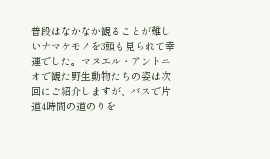普段はなかなか観ることが難しいナマケモノを3頭も見られて幸運でした。マヌエル・アントニオで観た野生動物たちの姿は次回にご紹介しますが、バスで片道4時間の道のりを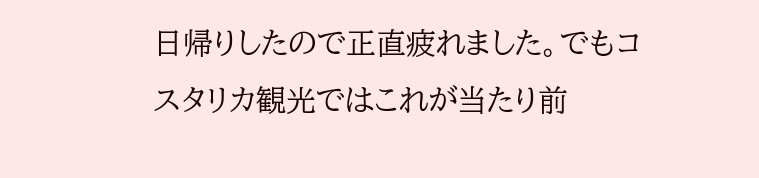日帰りしたので正直疲れました。でもコスタリカ観光ではこれが当たり前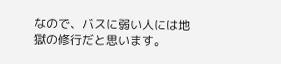なので、バスに弱い人には地獄の修行だと思います。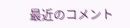最近のコメント